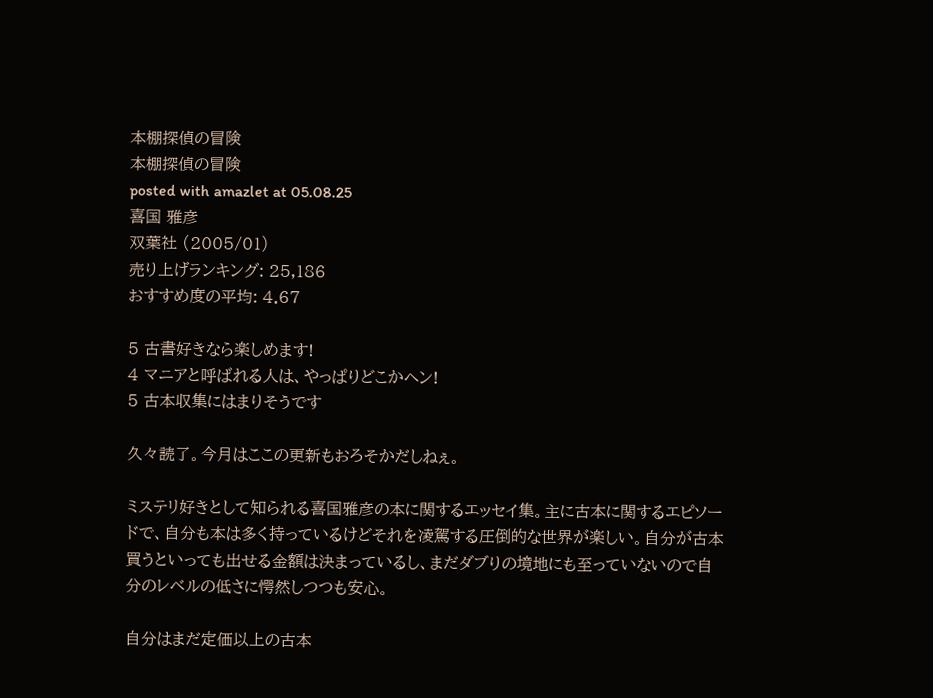本棚探偵の冒険
本棚探偵の冒険
posted with amazlet at 05.08.25
喜国 雅彦
双葉社 (2005/01)
売り上げランキング: 25,186
おすすめ度の平均: 4.67

5 古書好きなら楽しめます!
4 マニアと呼ばれる人は、やっぱりどこかヘン!
5 古本収集にはまりそうです

久々読了。今月はここの更新もおろそかだしねぇ。

ミステリ好きとして知られる喜国雅彦の本に関するエッセイ集。主に古本に関するエピソードで、自分も本は多く持っているけどそれを凌駕する圧倒的な世界が楽しい。自分が古本買うといっても出せる金額は決まっているし、まだダブりの境地にも至っていないので自分のレベルの低さに愕然しつつも安心。

自分はまだ定価以上の古本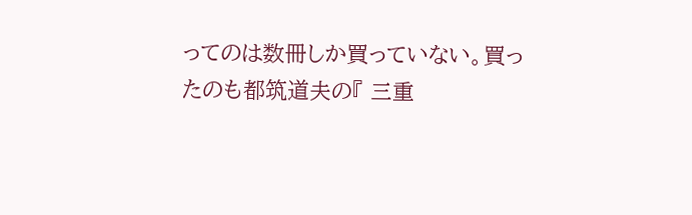ってのは数冊しか買っていない。買ったのも都筑道夫の『 三重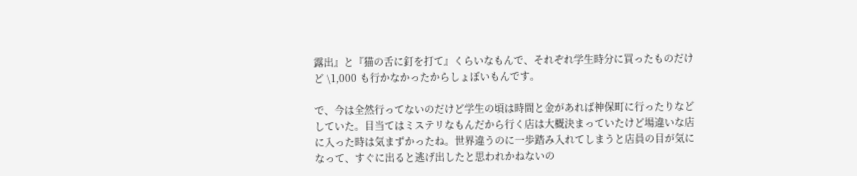露出』と『猫の舌に釘を打て』くらいなもんで、それぞれ学生時分に買ったものだけど \1,000 も行かなかったからしょぼいもんです。

で、今は全然行ってないのだけど学生の頃は時間と金があれば神保町に行ったりなどしていた。目当てはミステリなもんだから行く店は大概決まっていたけど場違いな店に入った時は気まずかったね。世界違うのに一歩踏み入れてしまうと店員の目が気になって、すぐに出ると逃げ出したと思われかねないの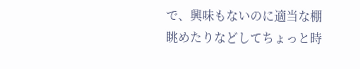で、興味もないのに適当な棚眺めたりなどしてちょっと時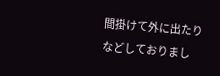間掛けて外に出たりなどしておりまし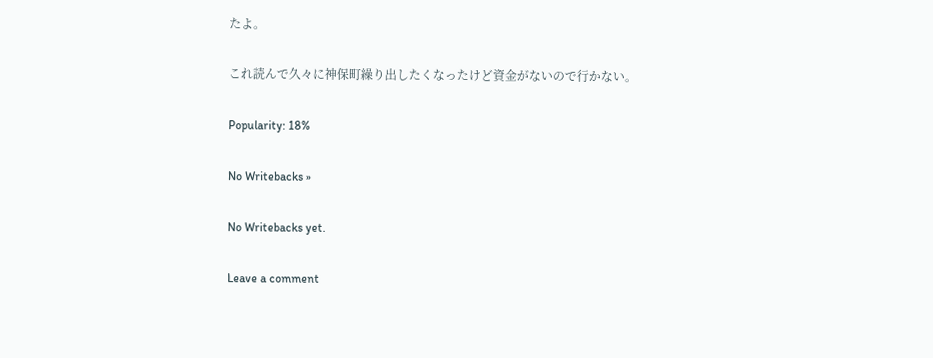たよ。

これ読んで久々に神保町繰り出したくなったけど資金がないので行かない。

Popularity: 18%

No Writebacks »

No Writebacks yet.

Leave a comment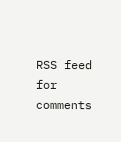RSS feed for comments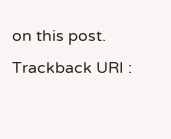on this post.
Trackback URI :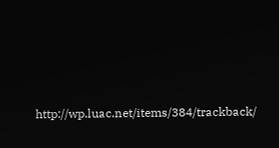http://wp.luac.net/items/384/trackback/